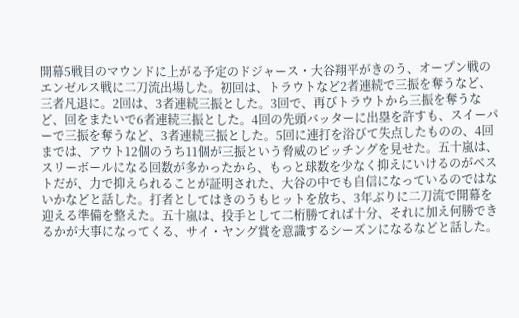開幕5戦目のマウンドに上がる予定のドジャース・大谷翔平がきのう、オープン戦のエンゼルス戦に二刀流出場した。初回は、トラウトなど2者連続で三振を奪うなど、三者凡退に。2回は、3者連続三振とした。3回で、再びトラウトから三振を奪うなど、回をまたいで6者連続三振とした。4回の先頭バッターに出塁を許すも、スイーパーで三振を奪うなど、3者連続三振とした。5回に連打を浴びて失点したものの、4回までは、アウト12個のうち11個が三振という脅威のピッチングを見せた。五十嵐は、スリーボールになる回数が多かったから、もっと球数を少なく抑えにいけるのがベストだが、力で抑えられることが証明された、大谷の中でも自信になっているのではないかなどと話した。打者としてはきのうもヒットを放ち、3年ぶりに二刀流で開幕を迎える準備を整えた。五十嵐は、投手として二桁勝てれば十分、それに加え何勝できるかが大事になってくる、サイ・ヤング賞を意識するシーズンになるなどと話した。